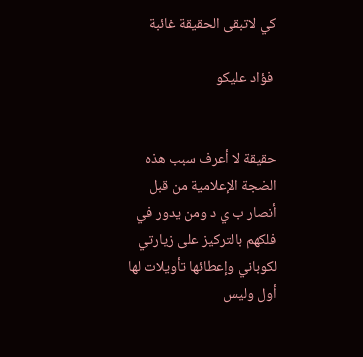كي لاتبقى الحقيقة غائبة

 فؤاد عليكو


حقيقة لا أعرف سبب هذه الضجة الإعلامية من قبل
أنصار ب ي د ومن يدور في فلكهم بالتركيز على زيارتي لكوباني وإعطائها تأويلات لها
أول وليس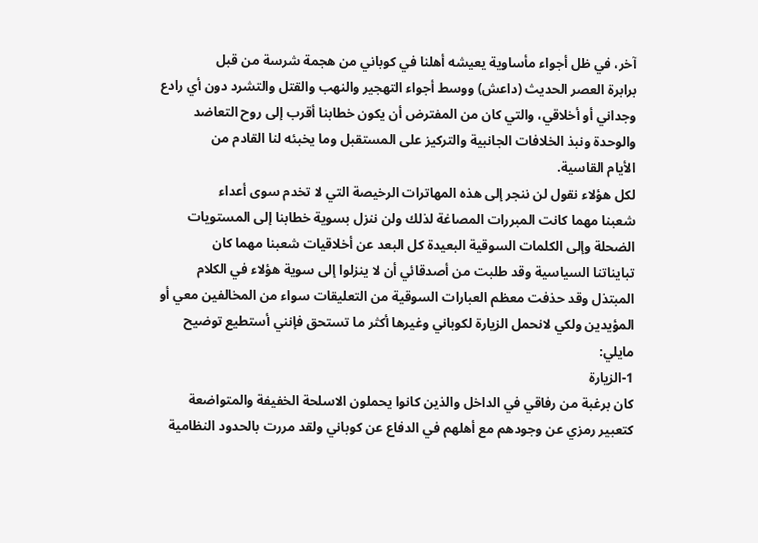آخر، في ظل أجواء مأساوية يعيشه أهلنا في كوباني من هجمة شرسة من قبل
برابرة العصر الحديث (داعش) ووسط أجواء التهجير والنهب والقتل والتشرد دون أي رادع
وجداني أو أخلاقي، والتي كان من المفترض أن يكون خطابنا أقرب إلى روح التعاضد
والوحدة ونبذ الخلافات الجانبية والتركيز على المستقبل وما يخبئه لنا القادم من
الأيام القاسية.
لكل هؤلاء نقول لن ننجر إلى هذه المهاترات الرخيصة التي لا تخدم سوى أعداء
شعبنا مهما كانت المبررات المصاغة لذلك ولن ننزل بسوية خطابنا إلى المستويات
الضحلة وإلى الكلمات السوقية البعيدة كل البعد عن أخلاقيات شعبنا مهما كان
تبايناتنا السياسية وقد طلبت من أصدقائي أن لا ينزلوا إلى سوية هؤلاء في الكلام
المبتذل وقد حذفت معظم العبارات السوقية من التعليقات سواء من المخالفين معي أو
المؤيدين ولكي لانحمل الزيارة لكوباني وغيرها أكثر ما تستحق فإنني أستطيع توضيح
مايلي:
1-الزيارة
كان برغبة من رفاقي في الداخل والذين كانوا يحملون الاسلحة الخفيفة والمتواضعة
كتعبير رمزي عن وجودهم مع أهلهم في الدفاع عن كوباني ولقد مررت بالحدود النظامية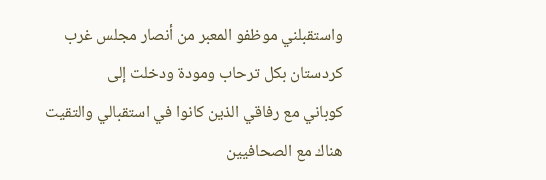واستقبلني موظفو المعبر من أنصار مجلس غرب كردستان بكل ترحاب ومودة ودخلت إلى
كوباني مع رفاقي الذين كانوا في استقبالي والتقيت هناك مع الصحافيين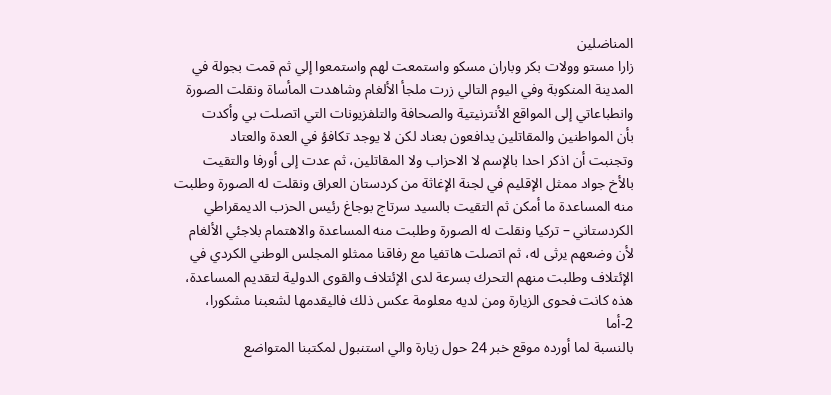المناضلين
زارا مستو وولات بكر وباران مسكو واستمعت لهم واستمعوا إلي ثم قمت بجولة في
المدينة المنكوبة وفي اليوم التالي زرت ملجأ الألغام وشاهدت المأساة ونقلت الصورة
وانطباعاتي إلى المواقع الأنترنيتية والصحافة والتلفزيونات التي اتصلت بي وأكدت
بأن المواطنين والمقاتلين يدافعون بعناد لكن لا يوجد تكافؤ في العدة والعتاد
وتجنبت أن اذكر احدا بالإسم لا الاحزاب ولا المقاتلين، ثم عدت إلى أورفا والتقيت
بالأخ جواد ممثل الإقليم في لجنة الإغاثة من كردستان العراق ونقلت له الصورة وطلبت
منه المساعدة ما أمكن ثم التقيت بالسيد سرتاج بوجاغ رئيس الحزب الديمقراطي
الكردستاني – تركيا ونقلت له الصورة وطلبت منه المساعدة والاهتمام بلاجئي الألغام
لأن وضعهم يرثى له، ثم اتصلت هاتفيا مع رفاقنا ممثلو المجلس الوطني الكردي في
الإئتلاف وطلبت منهم التحرك بسرعة لدى الإئتلاف والقوى الدولية لتقديم المساعدة،
هذه كانت فحوى الزيارة ومن لديه معلومة عكس ذلك فاليقدمها لشعبنا مشكورا،
2-أما
بالنسبة لما أورده موقع خبر 24 حول زيارة والي استنبول لمكتبنا المتواضع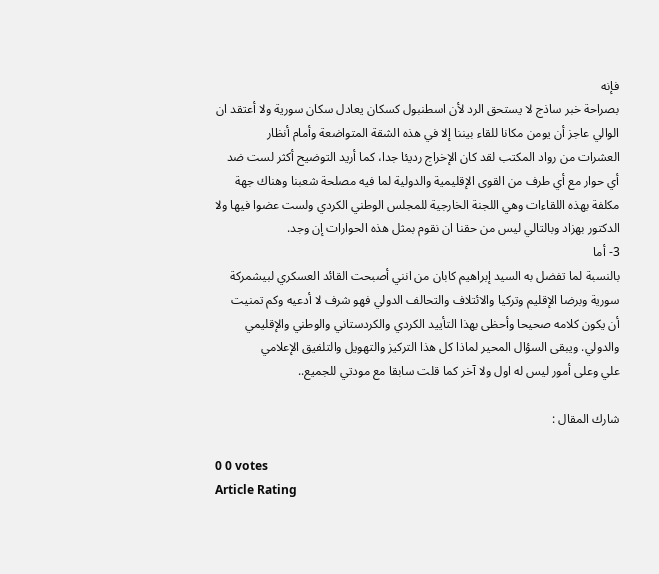فإنه
بصراحة خبر ساذج لا يستحق الرد لأن اسطنبول كسكان يعادل سكان سورية ولا أعتقد ان
الوالي عاجز أن يومن مكانا للقاء بيننا إلا في هذه الشقة المتواضعة وأمام أنظار
العشرات من رواد المكتب لقد كان الإخراج رديئا جدا، كما أريد التوضيح أكثر لست ضد
أي حوار مع أي طرف من القوى الإقليمية والدولية لما فيه مصلحة شعبنا وهناك جهة
مكلفة بهذه اللقاءات وهي اللجنة الخارجية للمجلس الوطني الكردي ولست عضوا فيها ولا
الدكتور بهزاد وبالتالي ليس من حقنا ان نقوم بمثل هذه الحوارات إن وجد.
3- أما
بالنسبة لما تفضل به السيد إبراهيم كابان من انني أصبحت القائد العسكري لبيشمركة
سورية وبرضا الإقليم وتركيا والائتلاف والتحالف الدولي فهو شرف لا أدعيه وكم تمنيت
أن يكون كلامه صحيحا وأحظى بهذا التأييد الكردي والكردستاني والوطني والإقليمي
والدولي. ويبقى السؤال المحير لماذا كل هذا التركيز والتهويل والتلفيق الإعلامي
علي وعلى أمور ليس له اول ولا آخر كما قلت سابقا مع مودتي للجميع..

شارك المقال :

0 0 votes
Article Rating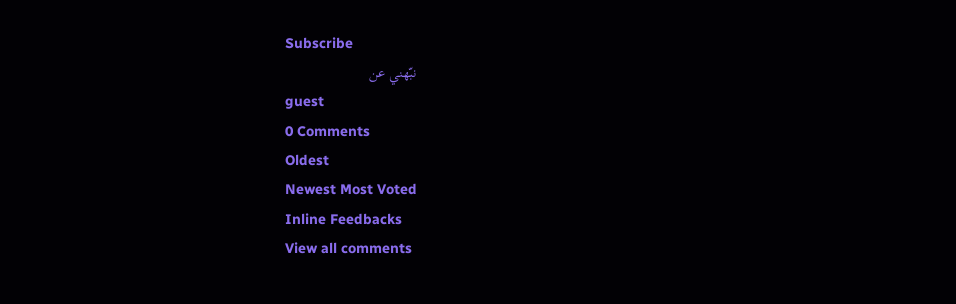Subscribe
نبّهني عن
guest
0 Comments
Oldest
Newest Most Voted
Inline Feedbacks
View all comments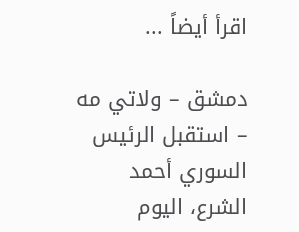اقرأ أيضاً ...

دمشق – ولاتي مه – استقبل الرئيس السوري أحمد الشرع، اليوم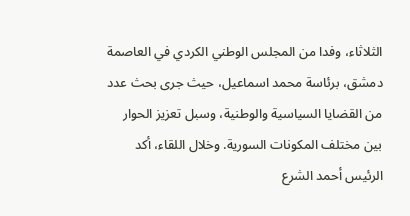الثلاثاء، وفدا من المجلس الوطني الكردي في العاصمة دمشق، برئاسة محمد اسماعيل، حيث جرى بحث عدد من القضايا السياسية والوطنية، وسبل تعزيز الحوار بين مختلف المكونات السورية. وخلال اللقاء، أكد الرئيس أحمد الشرع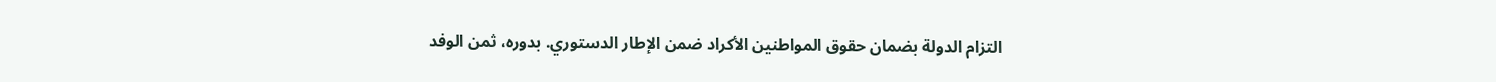التزام الدولة بضمان حقوق المواطنين الأكراد ضمن الإطار الدستوري. بدوره، ثمن الوفد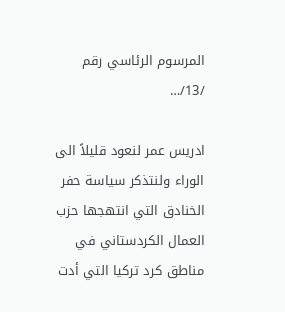المرسوم الرئاسي رقم /13/…

ادريس عمر لنعود قليلاً الى الوراء ولنتذكر سياسة حفر الخنادق التي انتهجها حزب العمال الكردستاني في مناطق كرد تركيا التي أدت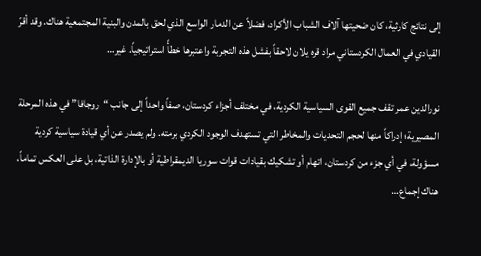إلى نتائج كارثية، كان ضحيتها آلاف الشباب الأكراد، فضلاً عن الدمار الواسع الذي لحق بالمدن والبنية المجتمعية هناك. وقد أقرّ القيادي في العمال الكردستاني مراد قره يلان لاحقاً بفشل هذه التجربة واعتبرها خطأً استراتيجياً. غير…

نورالدين عمر تقف جميع القوى السياسية الكردية، في مختلف أجزاء كردستان، صفاً واحداً إلى جانب “روجافا” في هذه المرحلة المصيرية؛ إدراكاً منها لحجم التحديات والمخاطر التي تستهدف الوجود الكردي برمته. ولم يصدر عن أي قيادة سياسية كردية مسؤولة، في أي جزء من كردستان، اتهام أو تشكيك بقيادات قوات سوريا الديمقراطية أو بالإدارة الذاتية، بل على العكس تماماً، هناك إجماع…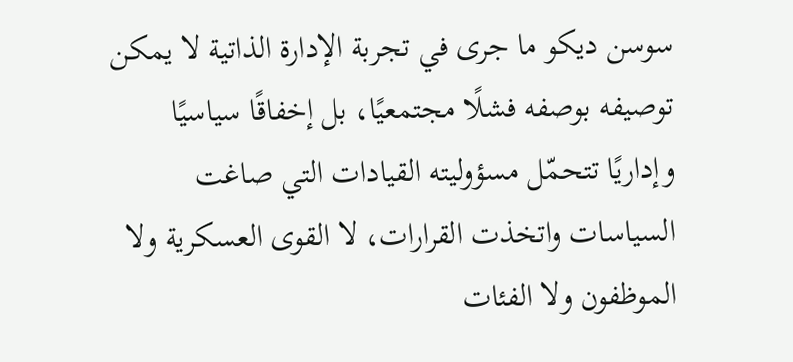سوسن ديكو ما جرى في تجربة الإدارة الذاتية لا يمكن توصيفه بوصفه فشلًا مجتمعيًا، بل إخفاقًا سياسيًا وإداريًا تتحمّل مسؤوليته القيادات التي صاغت السياسات واتخذت القرارات، لا القوى العسكرية ولا الموظفون ولا الفئات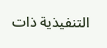التنفيذية ذات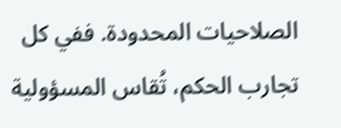الصلاحيات المحدودة. ففي كل تجارب الحكم، تُقاس المسؤولية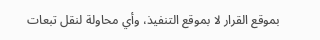بموقع القرار لا بموقع التنفيذ، وأي محاولة لنقل تبعات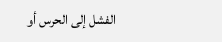الفشل إلى الحرس أو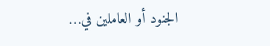الجنود أو العاملين في…